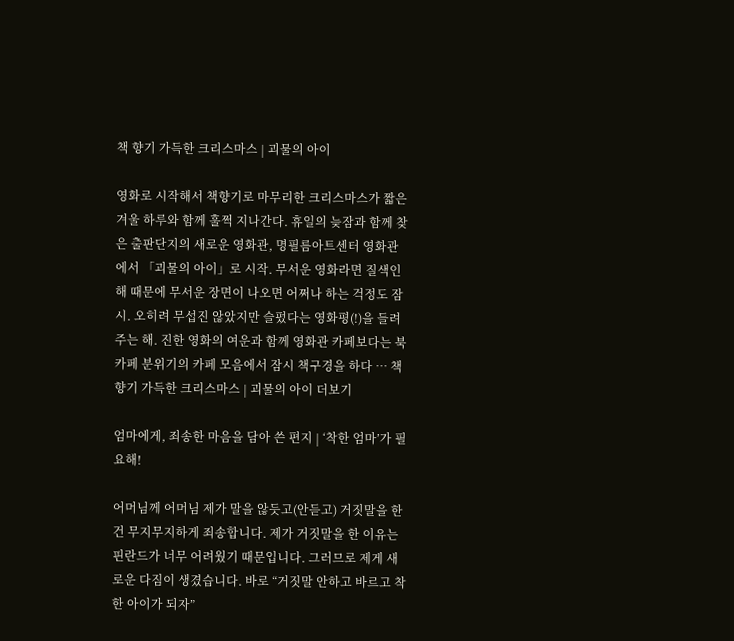책 향기 가득한 크리스마스 | 괴물의 아이

영화로 시작해서 책향기로 마무리한 크리스마스가 짧은 겨울 하루와 함께 훌쩍 지나간다. 휴일의 늦잠과 함께 찾은 출판단지의 새로운 영화관, 명필름아트센터 영화관에서 「괴물의 아이」로 시작. 무서운 영화라면 질색인 해 때문에 무서운 장면이 나오면 어쩌나 하는 걱정도 잠시. 오히려 무섭진 않았지만 슬펐다는 영화평(!)을 들려주는 해. 진한 영화의 여운과 함께 영화관 카페보다는 북카페 분위기의 카페 모음에서 잠시 책구경을 하다 … 책 향기 가득한 크리스마스 | 괴물의 아이 더보기

엄마에게, 죄송한 마음을 담아 쓴 편지 | ‘착한 엄마’가 필요해!

어머님께 어머님 제가 말을 않듯고(안듣고) 거짓말을 한 건 무지무지하게 죄송합니다. 제가 거짓말을 한 이유는 핀란드가 너무 어려웠기 때문입니다. 그러므로 제게 새로운 다짐이 생겼습니다. 바로 “거짓말 안하고 바르고 착한 아이가 되자”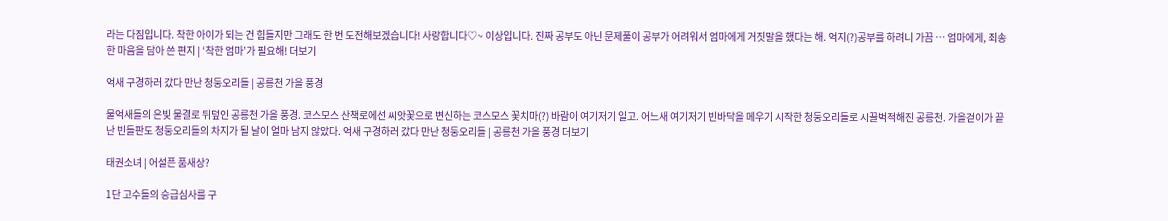라는 다짐입니다. 착한 아이가 되는 건 힘들지만 그래도 한 번 도전해보겠습니다! 사랑합니다♡~ 이상입니다. 진짜 공부도 아닌 문제풀이 공부가 어려워서 엄마에게 거짓말을 했다는 해. 억지(?)공부를 하려니 가끔 … 엄마에게, 죄송한 마음을 담아 쓴 편지 | ‘착한 엄마’가 필요해! 더보기

억새 구경하러 갔다 만난 청둥오리들 | 공릉천 가을 풍경

물억새들의 은빛 물결로 뒤덮인 공릉천 가을 풍경. 코스모스 산책로에선 씨앗꽃으로 변신하는 코스모스 꽃치마(?) 바람이 여기저기 일고. 어느새 여기저기 빈바닥을 메우기 시작한 청둥오리들로 시끌벅적해진 공릉천. 가을걷이가 끝난 빈들판도 청둥오리들의 차지가 될 날이 얼마 남지 않았다. 억새 구경하러 갔다 만난 청둥오리들 | 공릉천 가을 풍경 더보기

태권소녀 | 어설픈 품새상?

1단 고수들의 승급심사를 구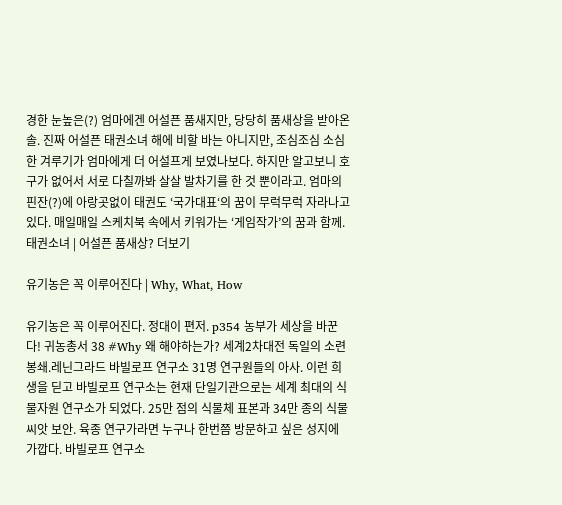경한 눈높은(?) 엄마에겐 어설픈 품새지만, 당당히 품새상을 받아온 솔. 진짜 어설픈 태권소녀 해에 비할 바는 아니지만, 조심조심 소심한 겨루기가 엄마에게 더 어설프게 보였나보다. 하지만 알고보니 호구가 없어서 서로 다칠까봐 살살 발차기를 한 것 뿐이라고. 엄마의 핀잔(?)에 아랑곳없이 태권도 ‘국가대표‘의 꿈이 무럭무럭 자라나고 있다. 매일매일 스케치북 속에서 키워가는 ‘게임작가’의 꿈과 함께. 태권소녀 | 어설픈 품새상? 더보기

유기농은 꼭 이루어진다 | Why, What, How

유기농은 꼭 이루어진다. 정대이 편저. p354 농부가 세상을 바꾼다! 귀농총서 38 #Why 왜 해야하는가? 세계2차대전 독일의 소련 봉쇄.레닌그라드 바빌로프 연구소 31명 연구원들의 아사. 이런 희생을 딛고 바빌로프 연구소는 현재 단일기관으로는 세계 최대의 식물자원 연구소가 되었다. 25만 점의 식물체 표본과 34만 종의 식물 씨앗 보안. 육종 연구가라면 누구나 한번쯤 방문하고 싶은 성지에 가깝다. 바빌로프 연구소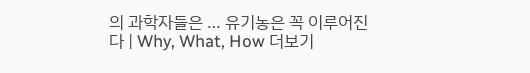의 과학자들은 … 유기농은 꼭 이루어진다 | Why, What, How 더보기